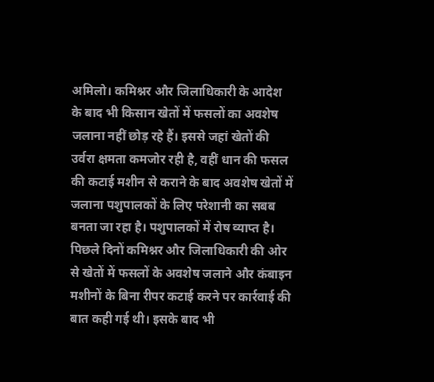अमिलो। कमिश्नर और जिलाधिकारी के आदेश के बाद भी किसान खेतों में फसलों का अवशेष जलाना नहीं छोड़ रहे हैं। इससे जहां खेतों की उर्वरा क्षमता कमजोर रही है, वहीं धान की फसल की कटाई मशीन से कराने के बाद अवशेष खेतों में जलाना पशुपालकों के लिए परेशानी का सबब बनता जा रहा है। पशुपालकों में रोष व्याप्त है।
पिछले दिनों कमिश्नर और जिलाधिकारी की ओर से खेतों में फसलों के अवशेष जलाने और कंबाइन मशीनों के बिना रीपर कटाई करने पर कार्रवाई की बात कही गई थी। इसके बाद भी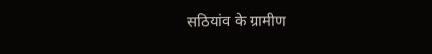सठियांव के ग्रामीण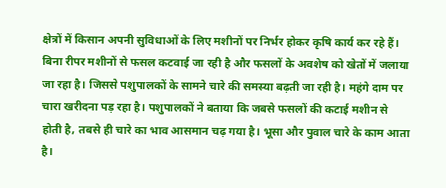क्षेत्रों में किसान अपनी सुविधाओं के लिए मशीनों पर निर्भर होकर कृषि कार्य कर रहे हैं। बिना रीपर मशीनों से फसल कटवाई जा रही है और फसलों के अवशेष को खेतों में जलाया जा रहा है। जिससे पशुपालकों के सामने चारे की समस्या बढ़ती जा रही है। महंगे दाम पर चारा खरीदना पड़ रहा है। पशुपालकों ने बताया कि जबसे फसलों की कटाई मशीन से होती है, तबसे ही चारे का भाव आसमान चढ़ गया है। भूसा और पुवाल चारे के काम आता है।